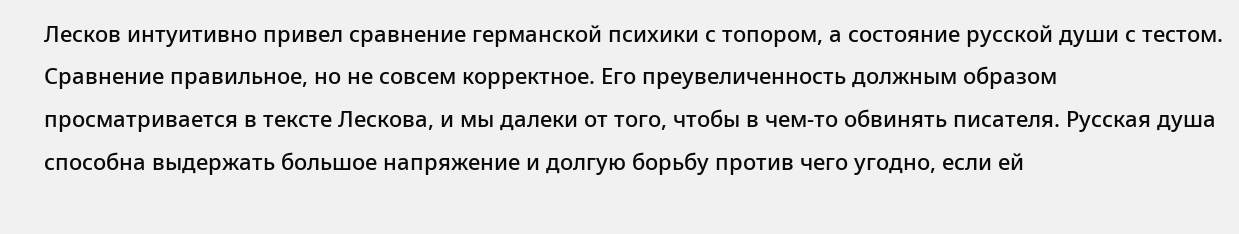Лесков интуитивно привел сравнение германской психики с топором, а состояние русской души с тестом. Сравнение правильное, но не совсем корректное. Его преувеличенность должным образом просматривается в тексте Лескова, и мы далеки от того, чтобы в чем-то обвинять писателя. Русская душа способна выдержать большое напряжение и долгую борьбу против чего угодно, если ей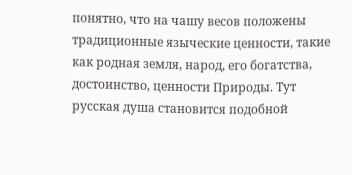понятно, что на чашу весов положены традиционные языческие ценности, такие как родная земля, народ, его богатства, достоинство, ценности Природы. Тут русская душа становится подобной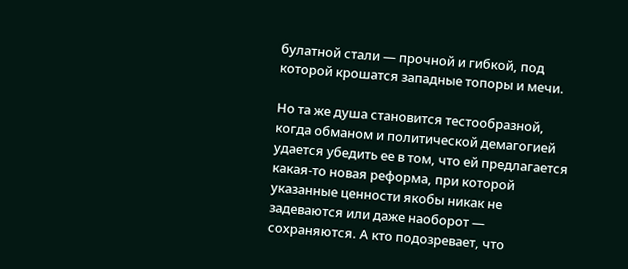булатной стали — прочной и гибкой, под которой крошатся западные топоры и мечи.

Но та же душа становится тестообразной, когда обманом и политической демагогией удается убедить ее в том, что ей предлагается какая-то новая реформа, при которой указанные ценности якобы никак не задеваются или даже наоборот — сохраняются. А кто подозревает, что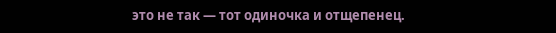это не так — тот одиночка и отщепенец.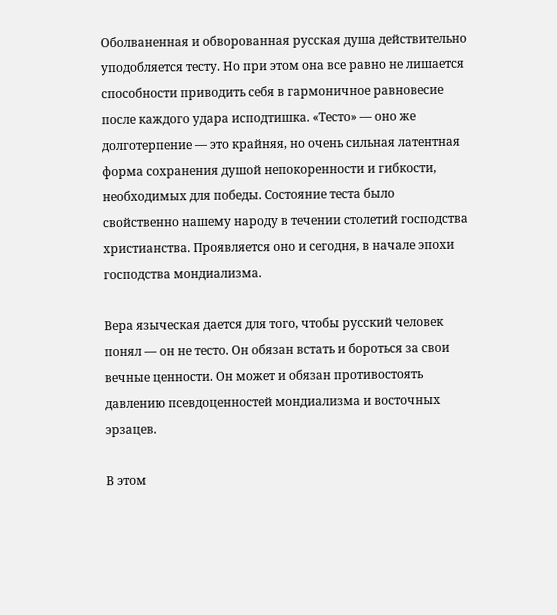Оболваненная и обворованная русская душа действительно уподобляется тесту. Но при этом она все равно не лишается способности приводить себя в гармоничное равновесие после каждого удара исподтишка. «Тесто» — оно же долготерпение — это крайняя, но очень сильная латентная форма сохранения душой непокоренности и гибкости, необходимых для победы. Состояние теста было свойственно нашему народу в течении столетий господства христианства. Проявляется оно и сегодня, в начале эпохи господства мондиализма.

Вера языческая дается для того, чтобы русский человек понял — он не тесто. Он обязан встать и бороться за свои вечные ценности. Он может и обязан противостоять давлению псевдоценностей мондиализма и восточных эрзацев.

В этом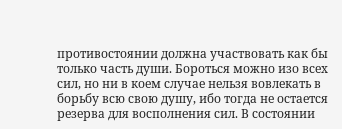противостоянии должна участвовать как бы только часть души. Бороться можно изо всех сил, но ни в коем случае нельзя вовлекать в борьбу всю свою душу, ибо тогда не остается резерва для восполнения сил. В состоянии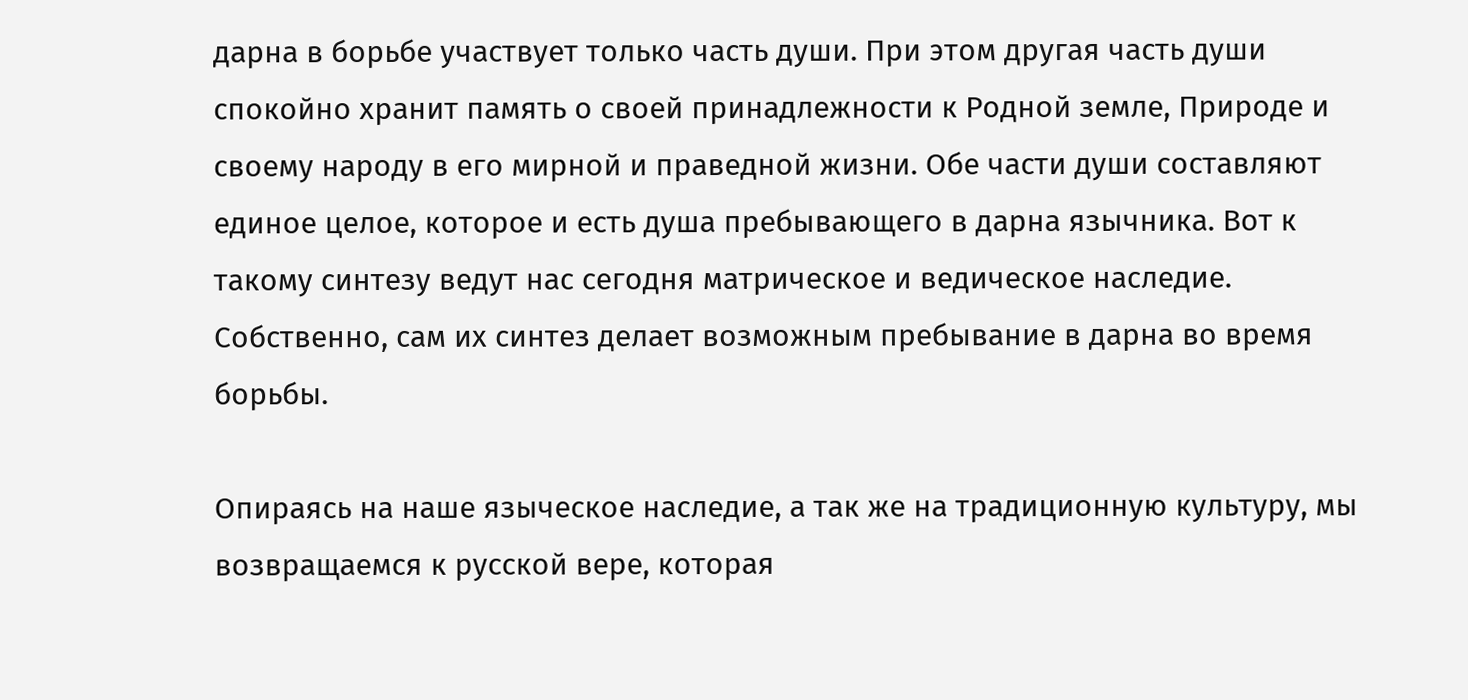дарна в борьбе участвует только часть души. При этом другая часть души спокойно хранит память о своей принадлежности к Родной земле, Природе и своему народу в его мирной и праведной жизни. Обе части души составляют единое целое, которое и есть душа пребывающего в дарна язычника. Вот к такому синтезу ведут нас сегодня матрическое и ведическое наследие. Собственно, сам их синтез делает возможным пребывание в дарна во время борьбы.

Опираясь на наше языческое наследие, а так же на традиционную культуру, мы возвращаемся к русской вере, которая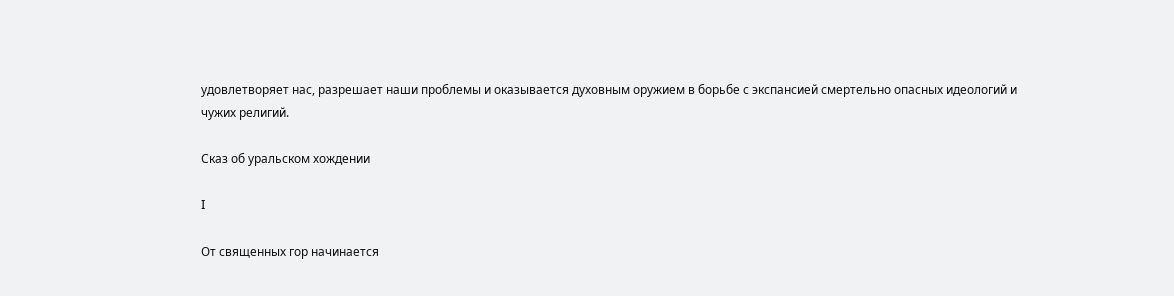удовлетворяет нас, разрешает наши проблемы и оказывается духовным оружием в борьбе с экспансией смертельно опасных идеологий и чужих религий.

Сказ об уральском хождении

I

От священных гор начинается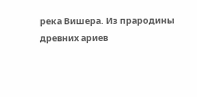река Вишера. Из прародины древних ариев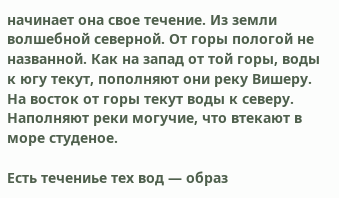начинает она свое течение. Из земли волшебной северной. От горы пологой не названной. Как на запад от той горы, воды к югу текут, пополняют они реку Вишеру. На восток от горы текут воды к северу. Наполняют реки могучие, что втекают в море студеное.

Есть течениье тех вод — образ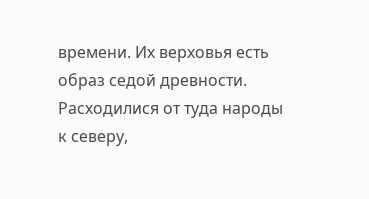времени. Их верховья есть образ седой древности. Расходилися от туда народы к северу,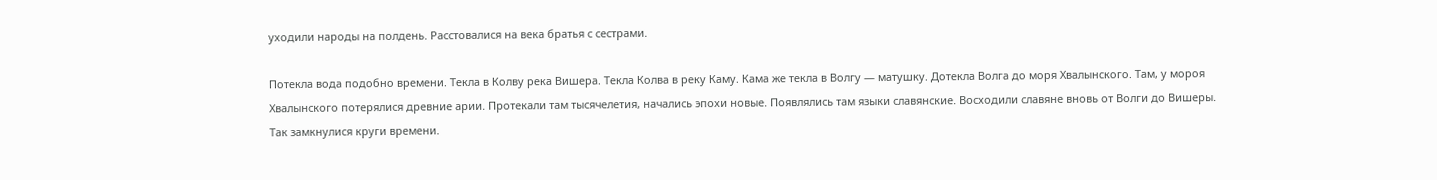уходили народы на полдень. Расстовалися на века братья с сестрами.

Потекла вода подобно времени. Текла в Колву река Вишера. Текла Колва в реку Каму. Кама же текла в Волгу — матушку. Дотекла Волга до моря Хвалынского. Там, у мороя Хвалынского потерялися древние арии. Протекали там тысячелетия, начались эпохи новые. Появлялись там языки славянские. Восходили славяне вновь от Волги до Вишеры. Так замкнулися круги времени.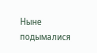Ныне подымалися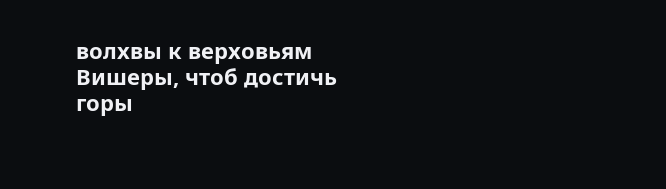волхвы к верховьям Вишеры, чтоб достичь горы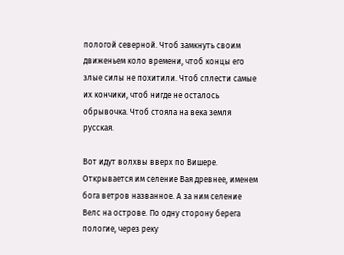пологой северной. Чтоб замкнуть своим движеньем коло времени, чтоб концы его злые силы не похитили. Чтоб сплести самые их кончики, чтоб нигде не осталось обрывочка. Чтоб стояла на века земля русская.

Вот идут волхвы вверх по Вишере. Открывается им селение Вая древнее, именем бога ветров названное. А за ним селение Велс на острове. По одну сторону берега пологие, через реку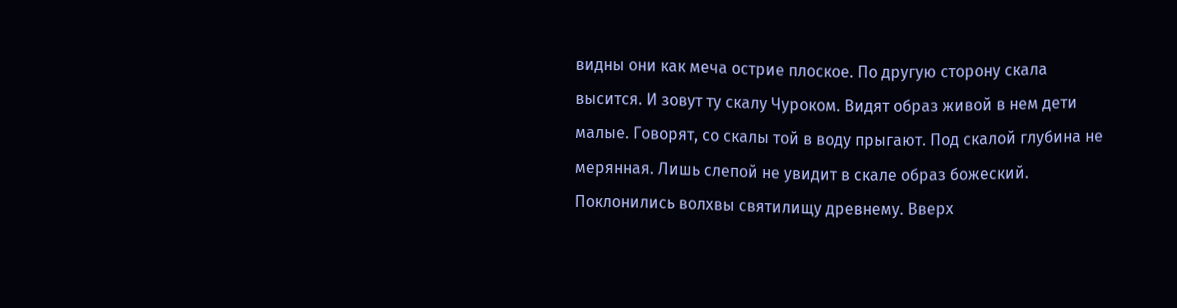видны они как меча острие плоское. По другую сторону скала высится. И зовут ту скалу Чуроком. Видят образ живой в нем дети малые. Говорят, со скалы той в воду прыгают. Под скалой глубина не мерянная. Лишь слепой не увидит в скале образ божеский. Поклонились волхвы святилищу древнему. Вверх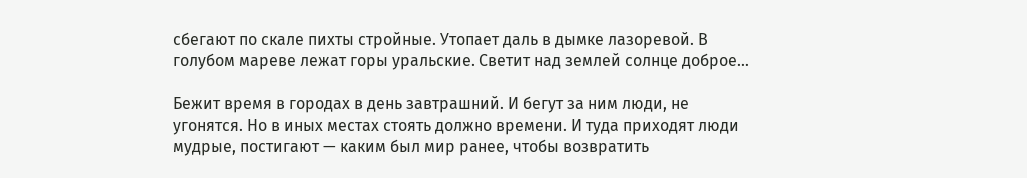сбегают по скале пихты стройные. Утопает даль в дымке лазоревой. В голубом мареве лежат горы уральские. Светит над землей солнце доброе…

Бежит время в городах в день завтрашний. И бегут за ним люди, не угонятся. Но в иных местах стоять должно времени. И туда приходят люди мудрые, постигают — каким был мир ранее, чтобы возвратить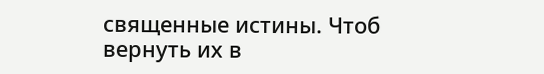священные истины. Чтоб вернуть их в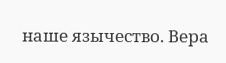наше язычество. Вера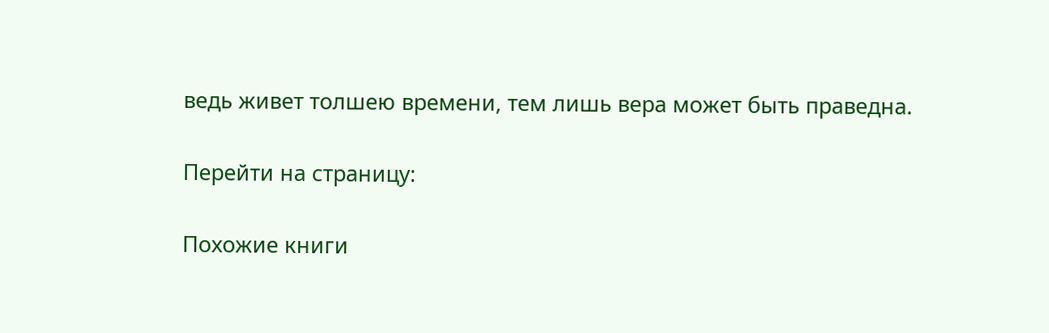ведь живет толшею времени, тем лишь вера может быть праведна.

Перейти на страницу:

Похожие книги